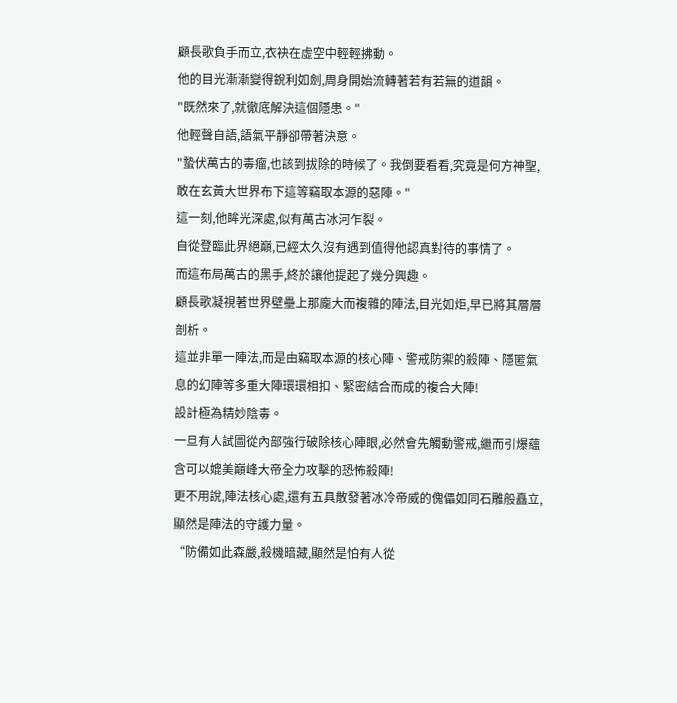顧長歌負手而立,衣袂在虛空中輕輕拂動。
他的目光漸漸變得銳利如劍,周身開始流轉著若有若無的道韻。
"既然來了,就徹底解決這個隱患。"
他輕聲自語,語氣平靜卻帶著決意。
"蟄伏萬古的毒瘤,也該到拔除的時候了。我倒要看看,究竟是何方神聖,敢在玄黃大世界布下這等竊取本源的惡陣。"
這一刻,他眸光深處,似有萬古冰河乍裂。
自從登臨此界絕巔,已經太久沒有遇到值得他認真對待的事情了。
而這布局萬古的黑手,終於讓他提起了幾分興趣。
顧長歌凝視著世界壁壘上那龐大而複雜的陣法,目光如炬,早已將其層層剖析。
這並非單一陣法,而是由竊取本源的核心陣、警戒防禦的殺陣、隱匿氣息的幻陣等多重大陣環環相扣、緊密結合而成的複合大陣!
設計極為精妙陰毒。
一旦有人試圖從內部強行破除核心陣眼,必然會先觸動警戒,繼而引爆蘊含可以媲美巔峰大帝全力攻擊的恐怖殺陣!
更不用說,陣法核心處,還有五具散發著冰冷帝威的傀儡如同石雕般矗立,顯然是陣法的守護力量。
“防備如此森嚴,殺機暗藏,顯然是怕有人從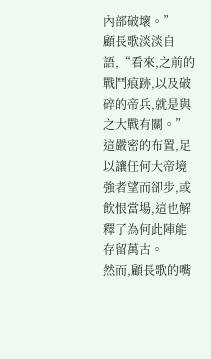內部破壞。”
顧長歌淡淡自語,“看來,之前的戰鬥痕跡,以及破碎的帝兵,就是與之大戰有關。”
這嚴密的布置,足以讓任何大帝境強者望而卻步,或飲恨當場,這也解釋了為何此陣能存留萬古。
然而,顧長歌的嘴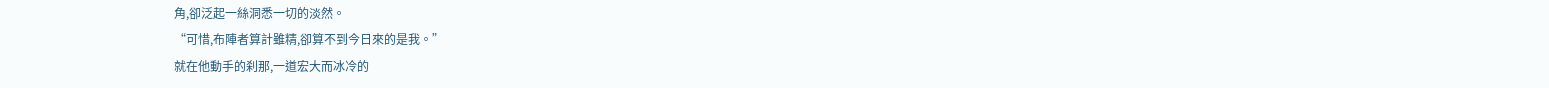角,卻泛起一絲洞悉一切的淡然。
“可惜,布陣者算計雖精,卻算不到今日來的是我。”
就在他動手的刹那,一道宏大而冰冷的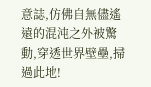意誌,仿佛自無儘遙遠的混沌之外被驚動,穿透世界壁壘,掃過此地!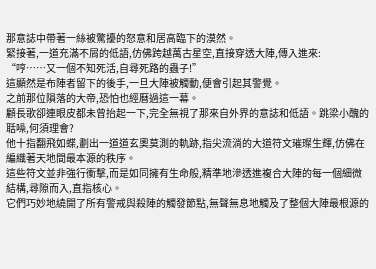那意誌中帶著一絲被驚擾的怒意和居高臨下的漠然。
緊接著,一道充滿不屑的低語,仿佛跨越萬古星空,直接穿透大陣,傳入進來:
“哼……又一個不知死活,自尋死路的蟲子!”
這顯然是布陣者留下的後手,一旦大陣被觸動,便會引起其警覺。
之前那位隕落的大帝,恐怕也經曆過這一幕。
顧長歌卻連眼皮都未曾抬起一下,完全無視了那來自外界的意誌和低語。跳梁小醜的聒噪,何須理會?
他十指翻飛如蝶,劃出一道道玄奧莫測的軌跡,指尖流淌的大道符文璀璨生輝,仿佛在編織著天地間最本源的秩序。
這些符文並非強行衝擊,而是如同擁有生命般,精準地滲透進複合大陣的每一個細微結構,尋隙而入,直指核心。
它們巧妙地繞開了所有警戒與殺陣的觸發節點,無聲無息地觸及了整個大陣最根源的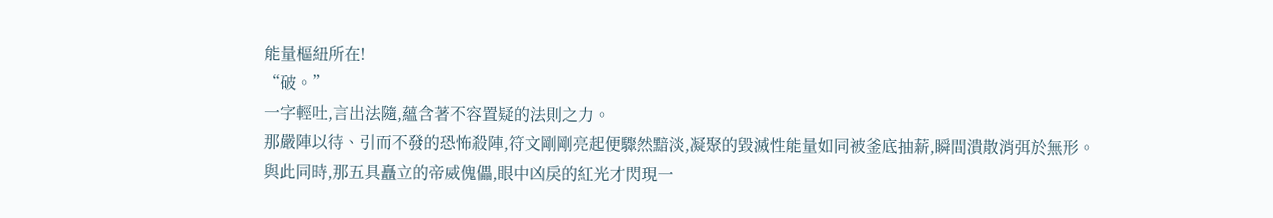能量樞紐所在!
“破。”
一字輕吐,言出法隨,蘊含著不容置疑的法則之力。
那嚴陣以待、引而不發的恐怖殺陣,符文剛剛亮起便驟然黯淡,凝聚的毀滅性能量如同被釜底抽薪,瞬間潰散消弭於無形。
與此同時,那五具矗立的帝威傀儡,眼中凶戾的紅光才閃現一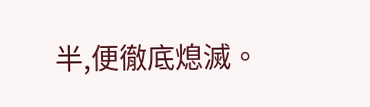半,便徹底熄滅。